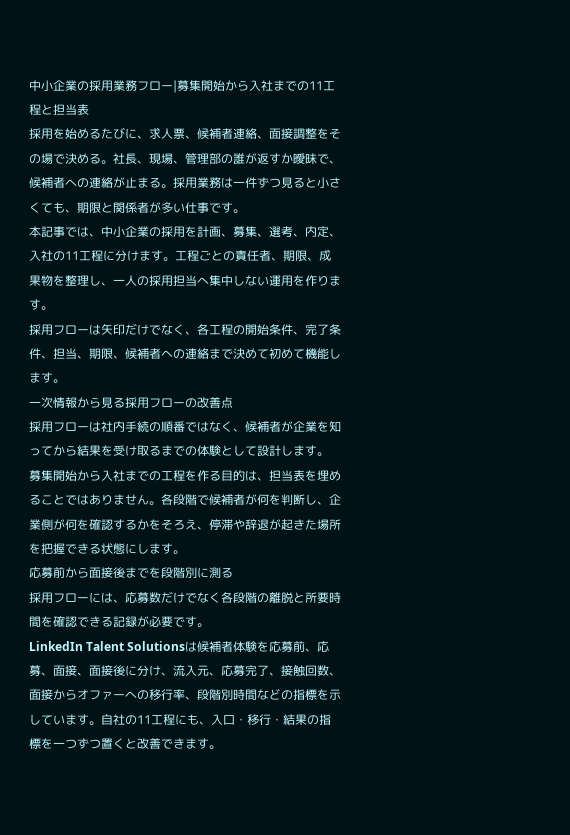中小企業の採用業務フロー|募集開始から入社までの11工程と担当表
採用を始めるたびに、求人票、候補者連絡、面接調整をその場で決める。社長、現場、管理部の誰が返すか曖昧で、候補者への連絡が止まる。採用業務は一件ずつ見ると小さくても、期限と関係者が多い仕事です。
本記事では、中小企業の採用を計画、募集、選考、内定、入社の11工程に分けます。工程ごとの責任者、期限、成果物を整理し、一人の採用担当へ集中しない運用を作ります。
採用フローは矢印だけでなく、各工程の開始条件、完了条件、担当、期限、候補者への連絡まで決めて初めて機能します。
一次情報から見る採用フローの改善点
採用フローは社内手続の順番ではなく、候補者が企業を知ってから結果を受け取るまでの体験として設計します。
募集開始から入社までの工程を作る目的は、担当表を埋めることではありません。各段階で候補者が何を判断し、企業側が何を確認するかをそろえ、停滞や辞退が起きた場所を把握できる状態にします。
応募前から面接後までを段階別に測る
採用フローには、応募数だけでなく各段階の離脱と所要時間を確認できる記録が必要です。
LinkedIn Talent Solutionsは候補者体験を応募前、応募、面接、面接後に分け、流入元、応募完了、接触回数、面接からオファーへの移行率、段階別時間などの指標を示しています。自社の11工程にも、入口・移行・結果の指標を一つずつ置くと改善できます。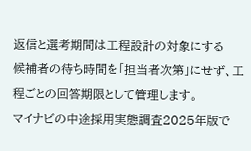返信と選考期間は工程設計の対象にする
候補者の待ち時間を「担当者次第」にせず、工程ごとの回答期限として管理します。
マイナビの中途採用実態調査2025年版で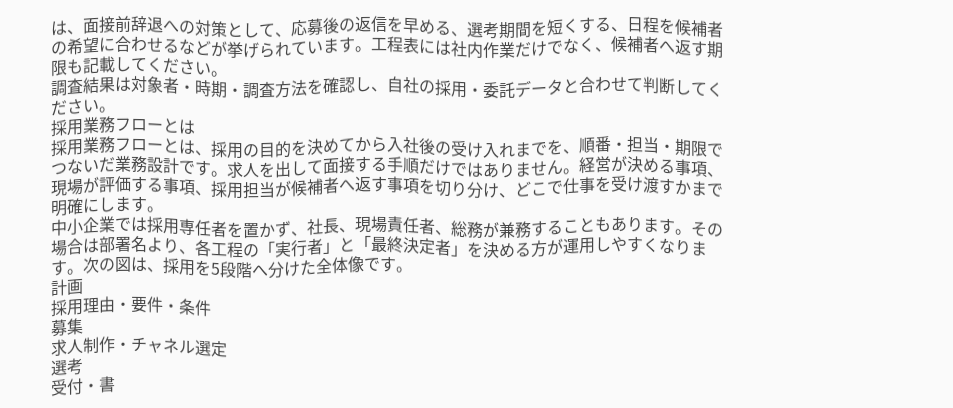は、面接前辞退への対策として、応募後の返信を早める、選考期間を短くする、日程を候補者の希望に合わせるなどが挙げられています。工程表には社内作業だけでなく、候補者へ返す期限も記載してください。
調査結果は対象者・時期・調査方法を確認し、自社の採用・委託データと合わせて判断してください。
採用業務フローとは
採用業務フローとは、採用の目的を決めてから入社後の受け入れまでを、順番・担当・期限でつないだ業務設計です。求人を出して面接する手順だけではありません。経営が決める事項、現場が評価する事項、採用担当が候補者へ返す事項を切り分け、どこで仕事を受け渡すかまで明確にします。
中小企業では採用専任者を置かず、社長、現場責任者、総務が兼務することもあります。その場合は部署名より、各工程の「実行者」と「最終決定者」を決める方が運用しやすくなります。次の図は、採用を5段階へ分けた全体像です。
計画
採用理由・要件・条件
募集
求人制作・チャネル選定
選考
受付・書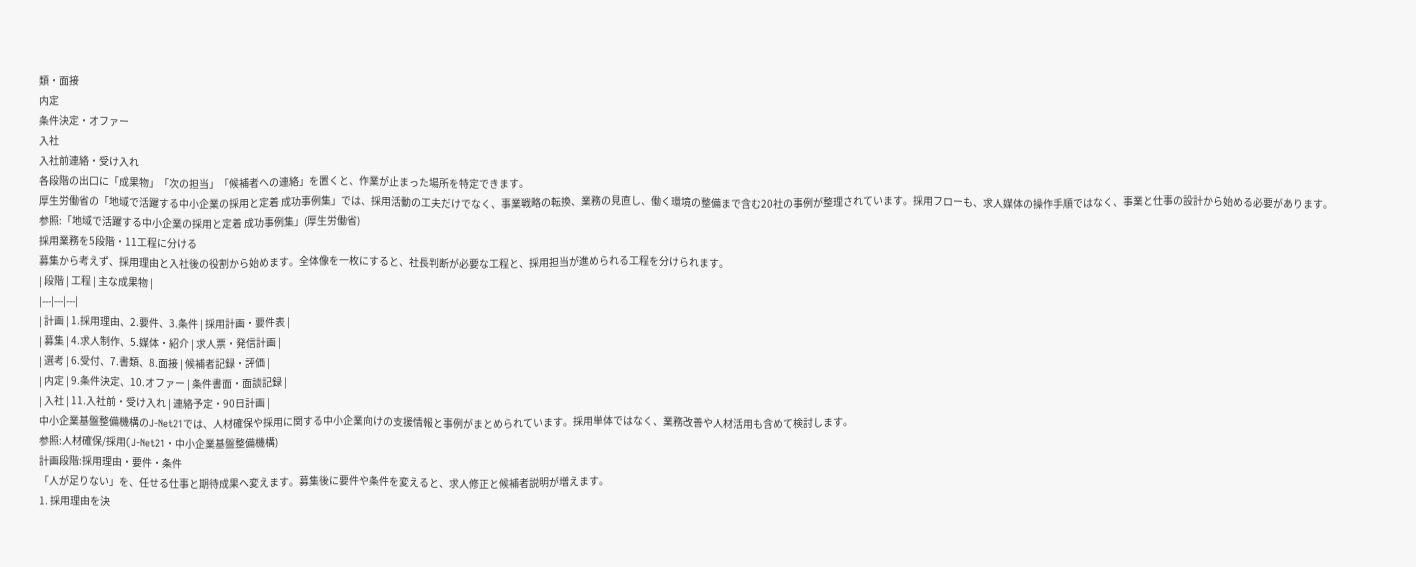類・面接
内定
条件決定・オファー
入社
入社前連絡・受け入れ
各段階の出口に「成果物」「次の担当」「候補者への連絡」を置くと、作業が止まった場所を特定できます。
厚生労働省の「地域で活躍する中小企業の採用と定着 成功事例集」では、採用活動の工夫だけでなく、事業戦略の転換、業務の見直し、働く環境の整備まで含む20社の事例が整理されています。採用フローも、求人媒体の操作手順ではなく、事業と仕事の設計から始める必要があります。
参照:「地域で活躍する中小企業の採用と定着 成功事例集」(厚生労働省)
採用業務を5段階・11工程に分ける
募集から考えず、採用理由と入社後の役割から始めます。全体像を一枚にすると、社長判断が必要な工程と、採用担当が進められる工程を分けられます。
| 段階 | 工程 | 主な成果物 |
|---|---|---|
| 計画 | 1.採用理由、2.要件、3.条件 | 採用計画・要件表 |
| 募集 | 4.求人制作、5.媒体・紹介 | 求人票・発信計画 |
| 選考 | 6.受付、7.書類、8.面接 | 候補者記録・評価 |
| 内定 | 9.条件決定、10.オファー | 条件書面・面談記録 |
| 入社 | 11.入社前・受け入れ | 連絡予定・90日計画 |
中小企業基盤整備機構のJ-Net21では、人材確保や採用に関する中小企業向けの支援情報と事例がまとめられています。採用単体ではなく、業務改善や人材活用も含めて検討します。
参照:人材確保/採用(J-Net21・中小企業基盤整備機構)
計画段階:採用理由・要件・条件
「人が足りない」を、任せる仕事と期待成果へ変えます。募集後に要件や条件を変えると、求人修正と候補者説明が増えます。
1. 採用理由を決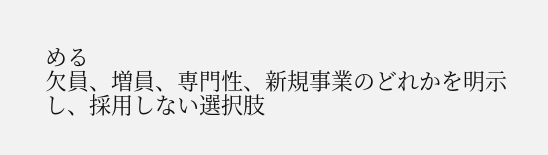める
欠員、増員、専門性、新規事業のどれかを明示し、採用しない選択肢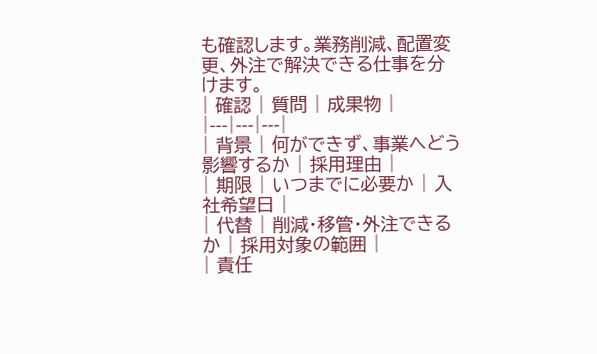も確認します。業務削減、配置変更、外注で解決できる仕事を分けます。
| 確認 | 質問 | 成果物 |
|---|---|---|
| 背景 | 何ができず、事業へどう影響するか | 採用理由 |
| 期限 | いつまでに必要か | 入社希望日 |
| 代替 | 削減・移管・外注できるか | 採用対象の範囲 |
| 責任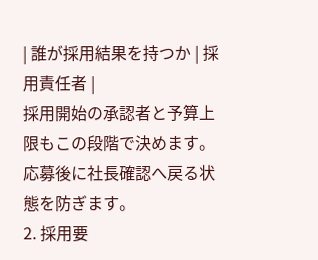| 誰が採用結果を持つか | 採用責任者 |
採用開始の承認者と予算上限もこの段階で決めます。応募後に社長確認へ戻る状態を防ぎます。
2. 採用要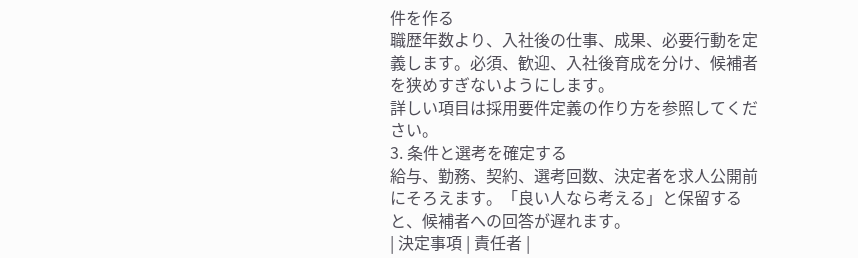件を作る
職歴年数より、入社後の仕事、成果、必要行動を定義します。必須、歓迎、入社後育成を分け、候補者を狭めすぎないようにします。
詳しい項目は採用要件定義の作り方を参照してください。
3. 条件と選考を確定する
給与、勤務、契約、選考回数、決定者を求人公開前にそろえます。「良い人なら考える」と保留すると、候補者への回答が遅れます。
| 決定事項 | 責任者 |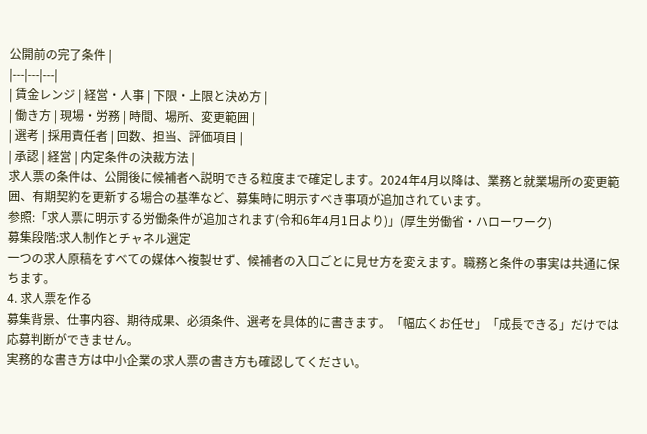公開前の完了条件 |
|---|---|---|
| 賃金レンジ | 経営・人事 | 下限・上限と決め方 |
| 働き方 | 現場・労務 | 時間、場所、変更範囲 |
| 選考 | 採用責任者 | 回数、担当、評価項目 |
| 承認 | 経営 | 内定条件の決裁方法 |
求人票の条件は、公開後に候補者へ説明できる粒度まで確定します。2024年4月以降は、業務と就業場所の変更範囲、有期契約を更新する場合の基準など、募集時に明示すべき事項が追加されています。
参照:「求人票に明示する労働条件が追加されます(令和6年4月1日より)」(厚生労働省・ハローワーク)
募集段階:求人制作とチャネル選定
一つの求人原稿をすべての媒体へ複製せず、候補者の入口ごとに見せ方を変えます。職務と条件の事実は共通に保ちます。
4. 求人票を作る
募集背景、仕事内容、期待成果、必須条件、選考を具体的に書きます。「幅広くお任せ」「成長できる」だけでは応募判断ができません。
実務的な書き方は中小企業の求人票の書き方も確認してください。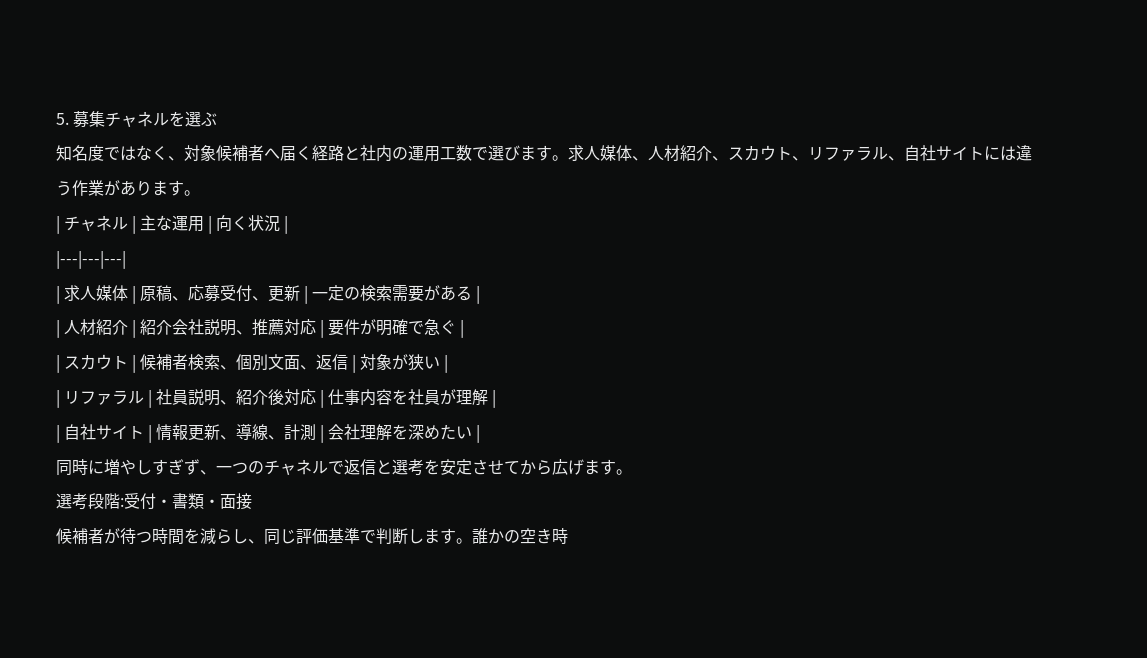5. 募集チャネルを選ぶ
知名度ではなく、対象候補者へ届く経路と社内の運用工数で選びます。求人媒体、人材紹介、スカウト、リファラル、自社サイトには違う作業があります。
| チャネル | 主な運用 | 向く状況 |
|---|---|---|
| 求人媒体 | 原稿、応募受付、更新 | 一定の検索需要がある |
| 人材紹介 | 紹介会社説明、推薦対応 | 要件が明確で急ぐ |
| スカウト | 候補者検索、個別文面、返信 | 対象が狭い |
| リファラル | 社員説明、紹介後対応 | 仕事内容を社員が理解 |
| 自社サイト | 情報更新、導線、計測 | 会社理解を深めたい |
同時に増やしすぎず、一つのチャネルで返信と選考を安定させてから広げます。
選考段階:受付・書類・面接
候補者が待つ時間を減らし、同じ評価基準で判断します。誰かの空き時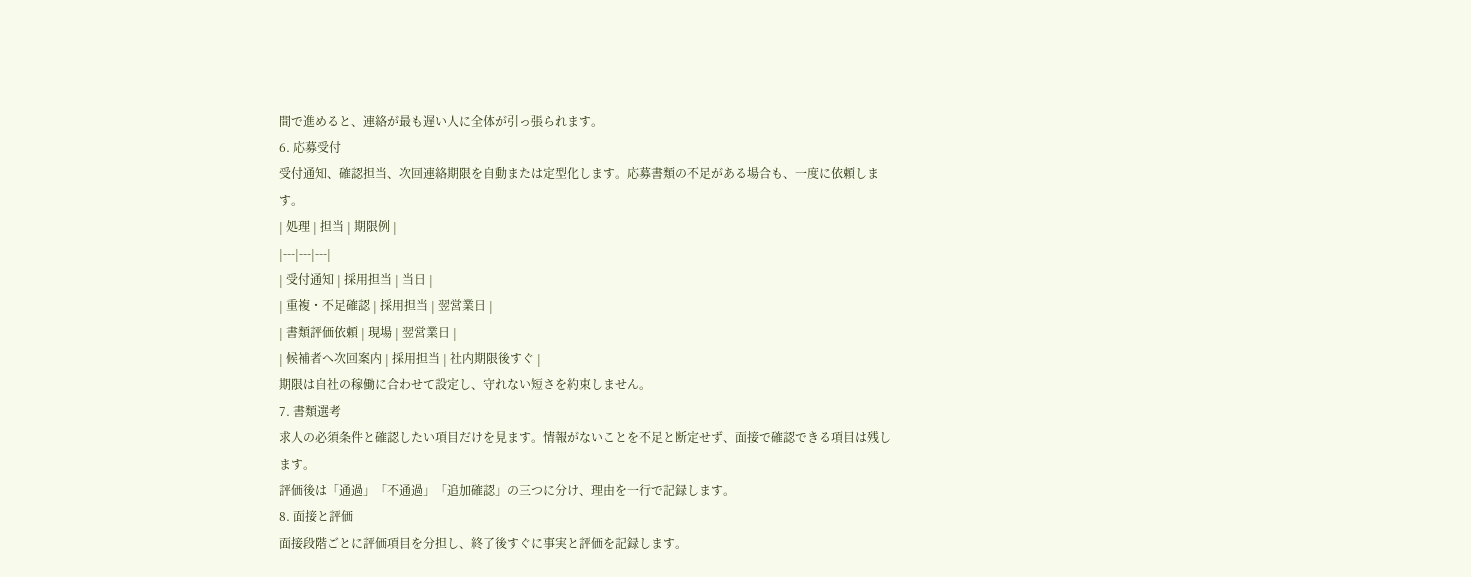間で進めると、連絡が最も遅い人に全体が引っ張られます。
6. 応募受付
受付通知、確認担当、次回連絡期限を自動または定型化します。応募書類の不足がある場合も、一度に依頼します。
| 処理 | 担当 | 期限例 |
|---|---|---|
| 受付通知 | 採用担当 | 当日 |
| 重複・不足確認 | 採用担当 | 翌営業日 |
| 書類評価依頼 | 現場 | 翌営業日 |
| 候補者へ次回案内 | 採用担当 | 社内期限後すぐ |
期限は自社の稼働に合わせて設定し、守れない短さを約束しません。
7. 書類選考
求人の必須条件と確認したい項目だけを見ます。情報がないことを不足と断定せず、面接で確認できる項目は残します。
評価後は「通過」「不通過」「追加確認」の三つに分け、理由を一行で記録します。
8. 面接と評価
面接段階ごとに評価項目を分担し、終了後すぐに事実と評価を記録します。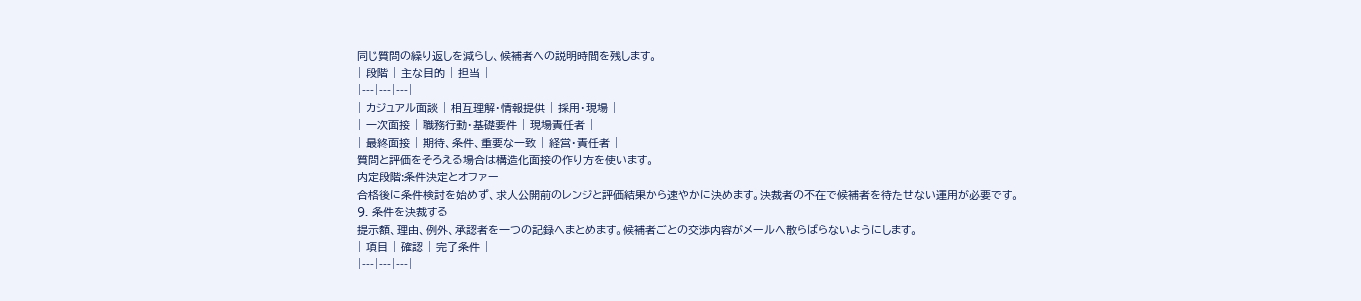同じ質問の繰り返しを減らし、候補者への説明時間を残します。
| 段階 | 主な目的 | 担当 |
|---|---|---|
| カジュアル面談 | 相互理解・情報提供 | 採用・現場 |
| 一次面接 | 職務行動・基礎要件 | 現場責任者 |
| 最終面接 | 期待、条件、重要な一致 | 経営・責任者 |
質問と評価をそろえる場合は構造化面接の作り方を使います。
内定段階:条件決定とオファー
合格後に条件検討を始めず、求人公開前のレンジと評価結果から速やかに決めます。決裁者の不在で候補者を待たせない運用が必要です。
9. 条件を決裁する
提示額、理由、例外、承認者を一つの記録へまとめます。候補者ごとの交渉内容がメールへ散らばらないようにします。
| 項目 | 確認 | 完了条件 |
|---|---|---|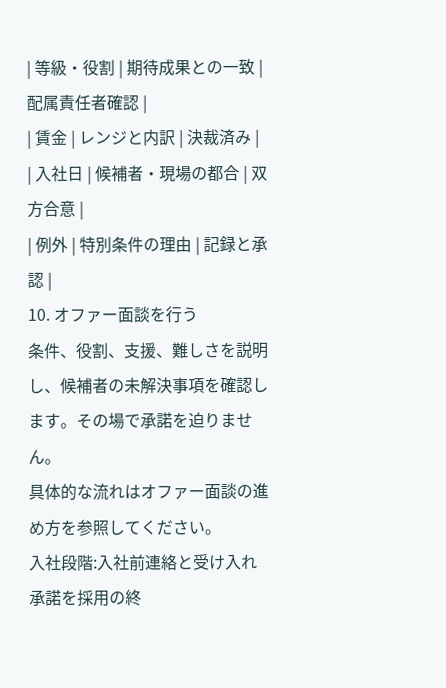| 等級・役割 | 期待成果との一致 | 配属責任者確認 |
| 賃金 | レンジと内訳 | 決裁済み |
| 入社日 | 候補者・現場の都合 | 双方合意 |
| 例外 | 特別条件の理由 | 記録と承認 |
10. オファー面談を行う
条件、役割、支援、難しさを説明し、候補者の未解決事項を確認します。その場で承諾を迫りません。
具体的な流れはオファー面談の進め方を参照してください。
入社段階:入社前連絡と受け入れ
承諾を採用の終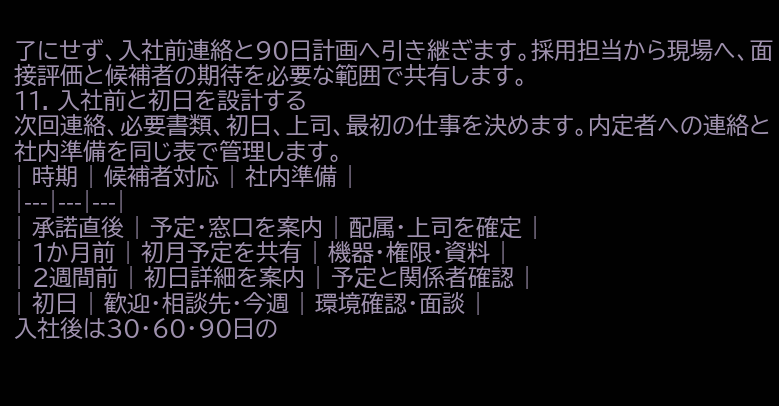了にせず、入社前連絡と90日計画へ引き継ぎます。採用担当から現場へ、面接評価と候補者の期待を必要な範囲で共有します。
11. 入社前と初日を設計する
次回連絡、必要書類、初日、上司、最初の仕事を決めます。内定者への連絡と社内準備を同じ表で管理します。
| 時期 | 候補者対応 | 社内準備 |
|---|---|---|
| 承諾直後 | 予定・窓口を案内 | 配属・上司を確定 |
| 1か月前 | 初月予定を共有 | 機器・権限・資料 |
| 2週間前 | 初日詳細を案内 | 予定と関係者確認 |
| 初日 | 歓迎・相談先・今週 | 環境確認・面談 |
入社後は30・60・90日の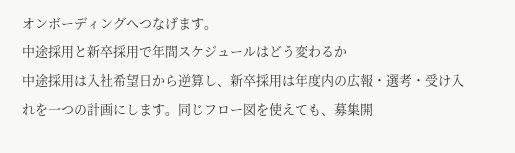オンボーディングへつなげます。
中途採用と新卒採用で年間スケジュールはどう変わるか
中途採用は入社希望日から逆算し、新卒採用は年度内の広報・選考・受け入れを一つの計画にします。同じフロー図を使えても、募集開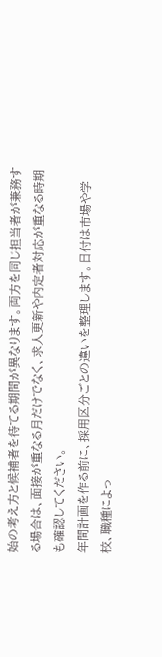始の考え方と候補者を待てる期間が異なります。両方を同じ担当者が兼務する場合は、面接が重なる月だけでなく、求人更新や内定者対応が重なる時期も確認してください。
年間計画を作る前に、採用区分ごとの違いを整理します。日付は市場や学校、職種によっ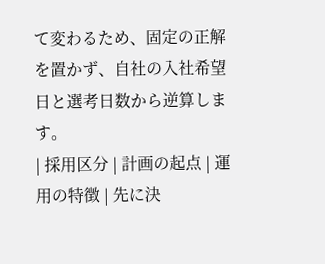て変わるため、固定の正解を置かず、自社の入社希望日と選考日数から逆算します。
| 採用区分 | 計画の起点 | 運用の特徴 | 先に決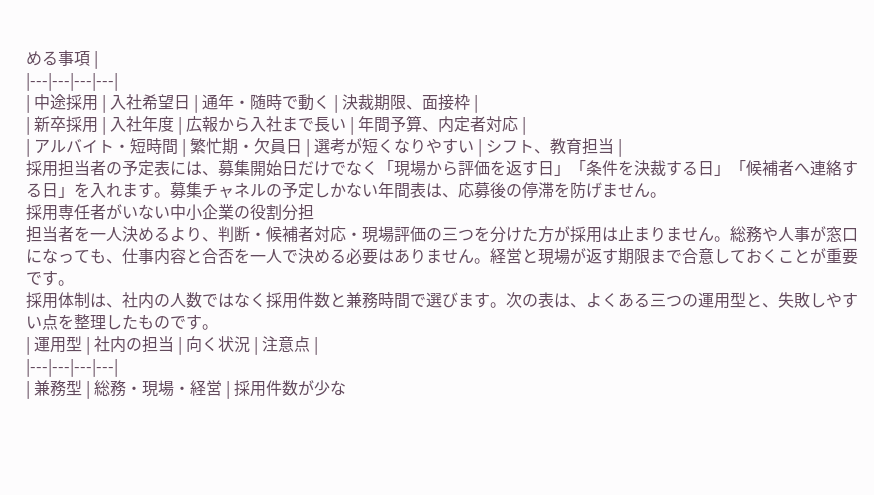める事項 |
|---|---|---|---|
| 中途採用 | 入社希望日 | 通年・随時で動く | 決裁期限、面接枠 |
| 新卒採用 | 入社年度 | 広報から入社まで長い | 年間予算、内定者対応 |
| アルバイト・短時間 | 繁忙期・欠員日 | 選考が短くなりやすい | シフト、教育担当 |
採用担当者の予定表には、募集開始日だけでなく「現場から評価を返す日」「条件を決裁する日」「候補者へ連絡する日」を入れます。募集チャネルの予定しかない年間表は、応募後の停滞を防げません。
採用専任者がいない中小企業の役割分担
担当者を一人決めるより、判断・候補者対応・現場評価の三つを分けた方が採用は止まりません。総務や人事が窓口になっても、仕事内容と合否を一人で決める必要はありません。経営と現場が返す期限まで合意しておくことが重要です。
採用体制は、社内の人数ではなく採用件数と兼務時間で選びます。次の表は、よくある三つの運用型と、失敗しやすい点を整理したものです。
| 運用型 | 社内の担当 | 向く状況 | 注意点 |
|---|---|---|---|
| 兼務型 | 総務・現場・経営 | 採用件数が少な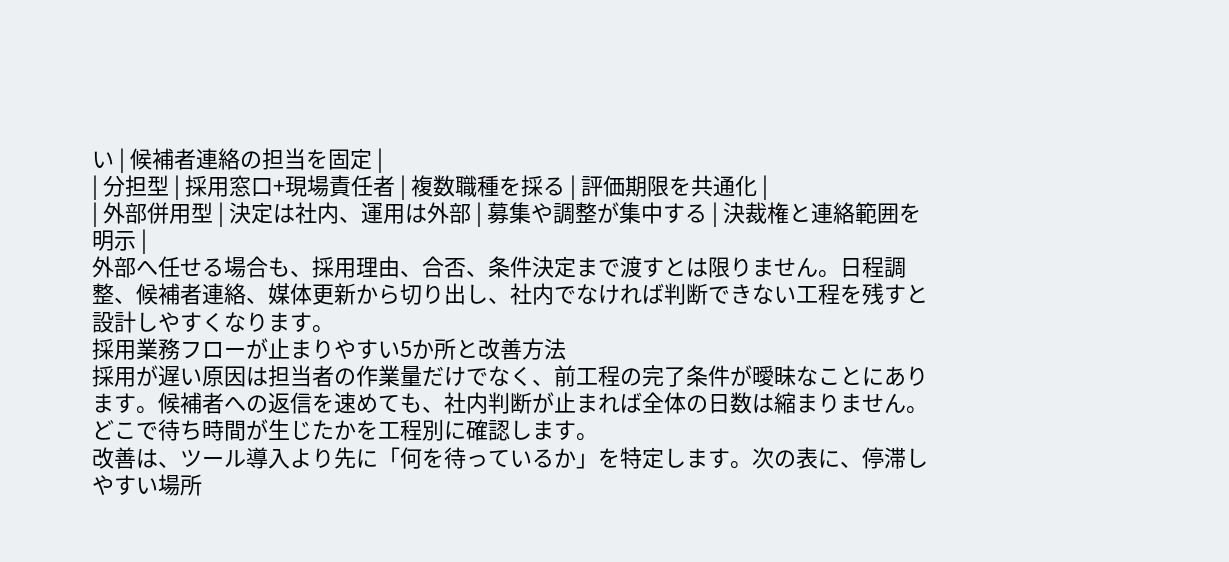い | 候補者連絡の担当を固定 |
| 分担型 | 採用窓口+現場責任者 | 複数職種を採る | 評価期限を共通化 |
| 外部併用型 | 決定は社内、運用は外部 | 募集や調整が集中する | 決裁権と連絡範囲を明示 |
外部へ任せる場合も、採用理由、合否、条件決定まで渡すとは限りません。日程調整、候補者連絡、媒体更新から切り出し、社内でなければ判断できない工程を残すと設計しやすくなります。
採用業務フローが止まりやすい5か所と改善方法
採用が遅い原因は担当者の作業量だけでなく、前工程の完了条件が曖昧なことにあります。候補者への返信を速めても、社内判断が止まれば全体の日数は縮まりません。どこで待ち時間が生じたかを工程別に確認します。
改善は、ツール導入より先に「何を待っているか」を特定します。次の表に、停滞しやすい場所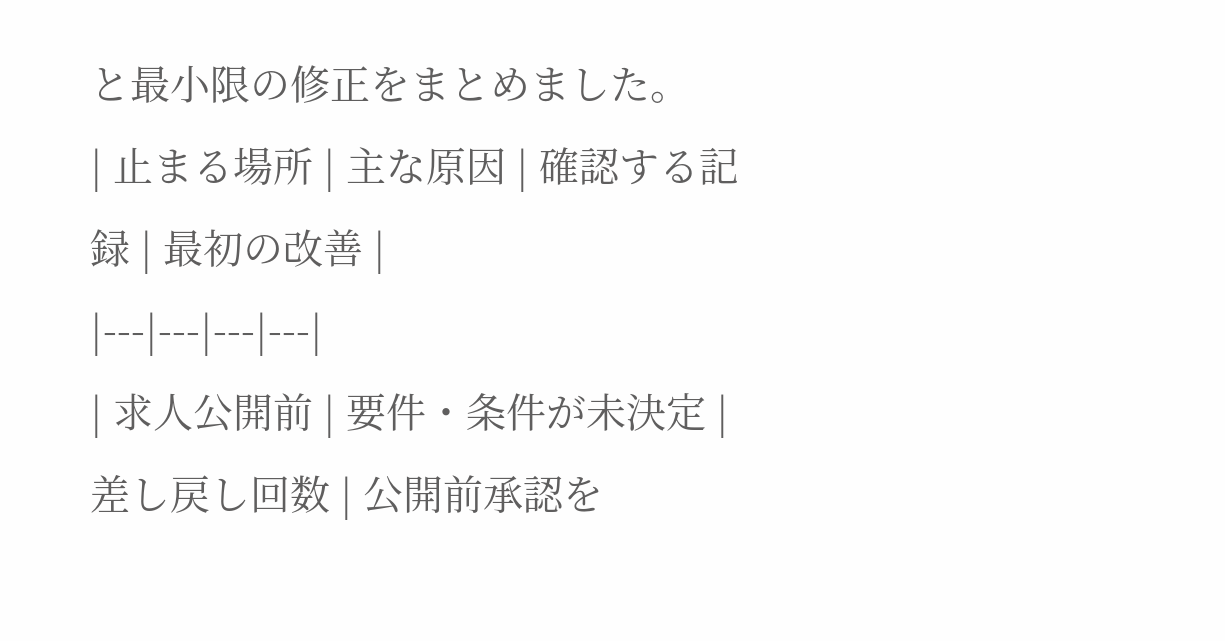と最小限の修正をまとめました。
| 止まる場所 | 主な原因 | 確認する記録 | 最初の改善 |
|---|---|---|---|
| 求人公開前 | 要件・条件が未決定 | 差し戻し回数 | 公開前承認を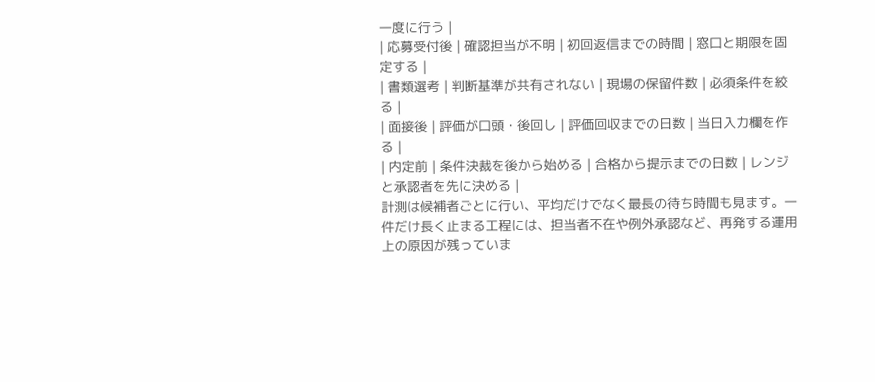一度に行う |
| 応募受付後 | 確認担当が不明 | 初回返信までの時間 | 窓口と期限を固定する |
| 書類選考 | 判断基準が共有されない | 現場の保留件数 | 必須条件を絞る |
| 面接後 | 評価が口頭・後回し | 評価回収までの日数 | 当日入力欄を作る |
| 内定前 | 条件決裁を後から始める | 合格から提示までの日数 | レンジと承認者を先に決める |
計測は候補者ごとに行い、平均だけでなく最長の待ち時間も見ます。一件だけ長く止まる工程には、担当者不在や例外承認など、再発する運用上の原因が残っていま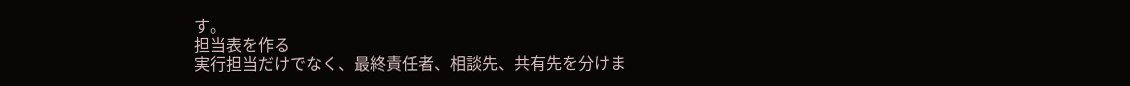す。
担当表を作る
実行担当だけでなく、最終責任者、相談先、共有先を分けま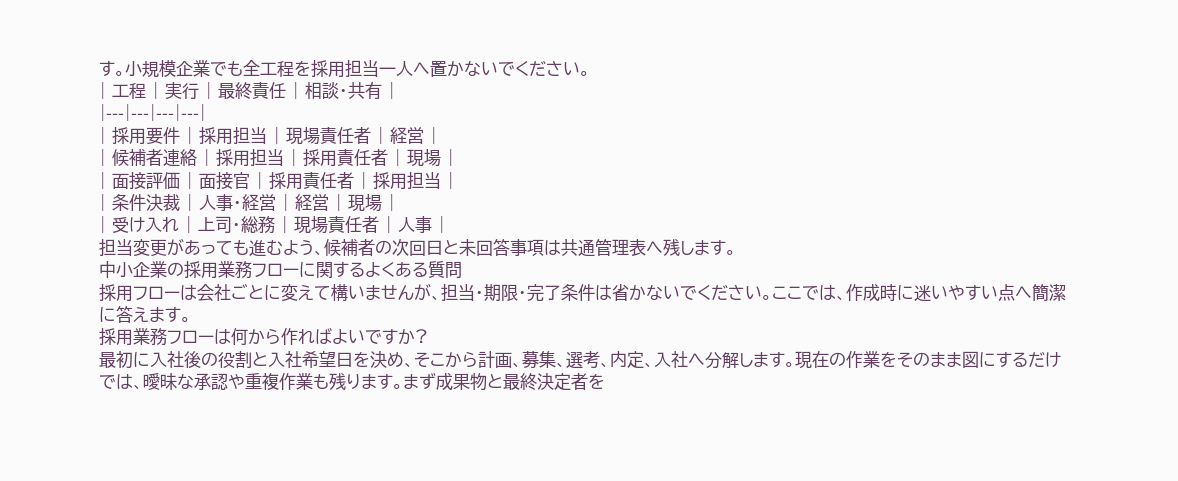す。小規模企業でも全工程を採用担当一人へ置かないでください。
| 工程 | 実行 | 最終責任 | 相談・共有 |
|---|---|---|---|
| 採用要件 | 採用担当 | 現場責任者 | 経営 |
| 候補者連絡 | 採用担当 | 採用責任者 | 現場 |
| 面接評価 | 面接官 | 採用責任者 | 採用担当 |
| 条件決裁 | 人事・経営 | 経営 | 現場 |
| 受け入れ | 上司・総務 | 現場責任者 | 人事 |
担当変更があっても進むよう、候補者の次回日と未回答事項は共通管理表へ残します。
中小企業の採用業務フローに関するよくある質問
採用フローは会社ごとに変えて構いませんが、担当・期限・完了条件は省かないでください。ここでは、作成時に迷いやすい点へ簡潔に答えます。
採用業務フローは何から作ればよいですか?
最初に入社後の役割と入社希望日を決め、そこから計画、募集、選考、内定、入社へ分解します。現在の作業をそのまま図にするだけでは、曖昧な承認や重複作業も残ります。まず成果物と最終決定者を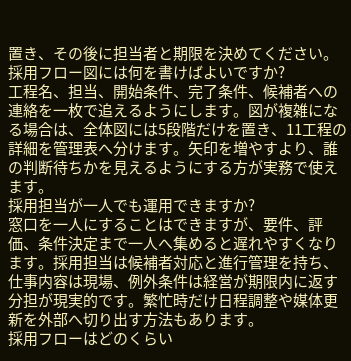置き、その後に担当者と期限を決めてください。
採用フロー図には何を書けばよいですか?
工程名、担当、開始条件、完了条件、候補者への連絡を一枚で追えるようにします。図が複雑になる場合は、全体図には5段階だけを置き、11工程の詳細を管理表へ分けます。矢印を増やすより、誰の判断待ちかを見えるようにする方が実務で使えます。
採用担当が一人でも運用できますか?
窓口を一人にすることはできますが、要件、評価、条件決定まで一人へ集めると遅れやすくなります。採用担当は候補者対応と進行管理を持ち、仕事内容は現場、例外条件は経営が期限内に返す分担が現実的です。繁忙時だけ日程調整や媒体更新を外部へ切り出す方法もあります。
採用フローはどのくらい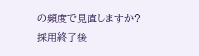の頻度で見直しますか?
採用終了後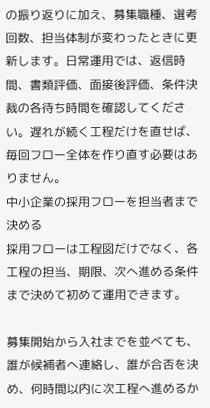の振り返りに加え、募集職種、選考回数、担当体制が変わったときに更新します。日常運用では、返信時間、書類評価、面接後評価、条件決裁の各待ち時間を確認してください。遅れが続く工程だけを直せば、毎回フロー全体を作り直す必要はありません。
中小企業の採用フローを担当者まで決める
採用フローは工程図だけでなく、各工程の担当、期限、次へ進める条件まで決めて初めて運用できます。

募集開始から入社までを並べても、誰が候補者へ連絡し、誰が合否を決め、何時間以内に次工程へ進めるか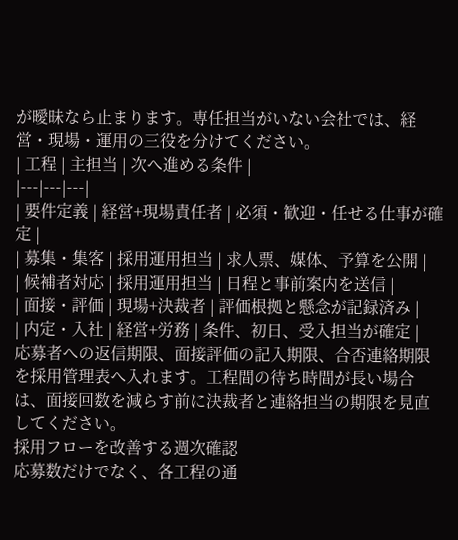が曖昧なら止まります。専任担当がいない会社では、経営・現場・運用の三役を分けてください。
| 工程 | 主担当 | 次へ進める条件 |
|---|---|---|
| 要件定義 | 経営+現場責任者 | 必須・歓迎・任せる仕事が確定 |
| 募集・集客 | 採用運用担当 | 求人票、媒体、予算を公開 |
| 候補者対応 | 採用運用担当 | 日程と事前案内を送信 |
| 面接・評価 | 現場+決裁者 | 評価根拠と懸念が記録済み |
| 内定・入社 | 経営+労務 | 条件、初日、受入担当が確定 |
応募者への返信期限、面接評価の記入期限、合否連絡期限を採用管理表へ入れます。工程間の待ち時間が長い場合は、面接回数を減らす前に決裁者と連絡担当の期限を見直してください。
採用フローを改善する週次確認
応募数だけでなく、各工程の通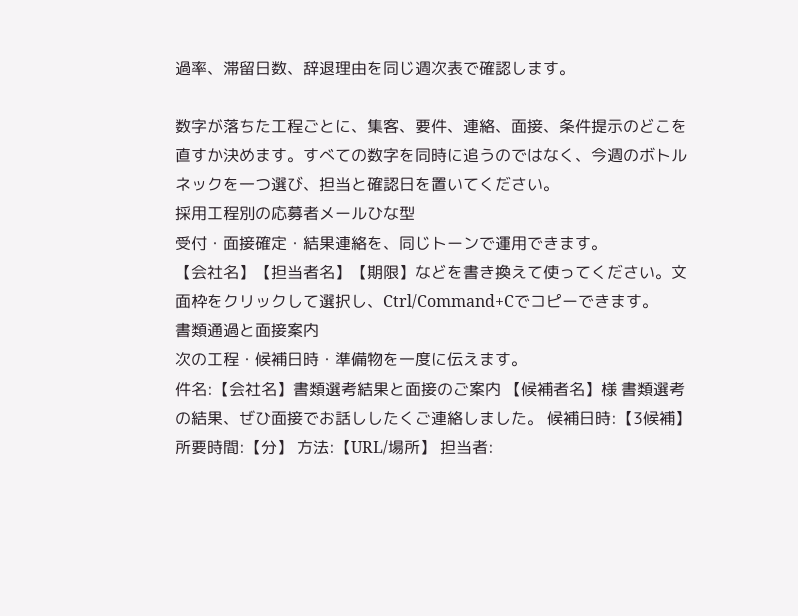過率、滞留日数、辞退理由を同じ週次表で確認します。

数字が落ちた工程ごとに、集客、要件、連絡、面接、条件提示のどこを直すか決めます。すべての数字を同時に追うのではなく、今週のボトルネックを一つ選び、担当と確認日を置いてください。
採用工程別の応募者メールひな型
受付・面接確定・結果連絡を、同じトーンで運用できます。
【会社名】【担当者名】【期限】などを書き換えて使ってください。文面枠をクリックして選択し、Ctrl/Command+Cでコピーできます。
書類通過と面接案内
次の工程・候補日時・準備物を一度に伝えます。
件名:【会社名】書類選考結果と面接のご案内 【候補者名】様 書類選考の結果、ぜひ面接でお話ししたくご連絡しました。 候補日時:【3候補】 所要時間:【分】 方法:【URL/場所】 担当者: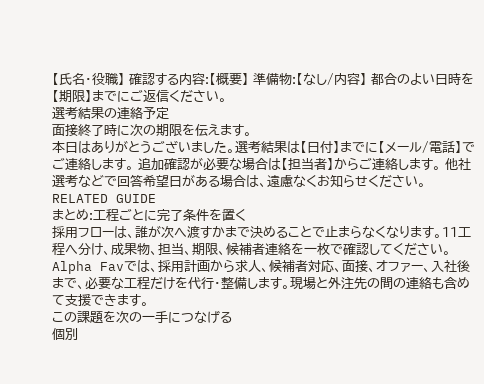【氏名・役職】 確認する内容:【概要】 準備物:【なし/内容】 都合のよい日時を【期限】までにご返信ください。
選考結果の連絡予定
面接終了時に次の期限を伝えます。
本日はありがとうございました。選考結果は【日付】までに【メール/電話】でご連絡します。 追加確認が必要な場合は【担当者】からご連絡します。 他社選考などで回答希望日がある場合は、遠慮なくお知らせください。
RELATED GUIDE
まとめ:工程ごとに完了条件を置く
採用フローは、誰が次へ渡すかまで決めることで止まらなくなります。11工程へ分け、成果物、担当、期限、候補者連絡を一枚で確認してください。
Alpha Favでは、採用計画から求人、候補者対応、面接、オファー、入社後まで、必要な工程だけを代行・整備します。現場と外注先の間の連絡も含めて支援できます。
この課題を次の一手につなげる
個別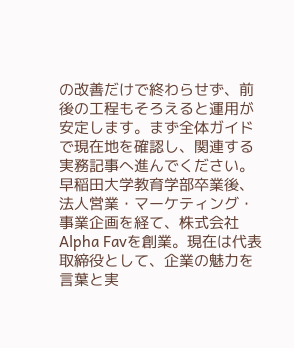の改善だけで終わらせず、前後の工程もそろえると運用が安定します。まず全体ガイドで現在地を確認し、関連する実務記事へ進んでください。
早稲田大学教育学部卒業後、法人営業・マーケティング・事業企画を経て、株式会社Alpha Favを創業。現在は代表取締役として、企業の魅力を言葉と実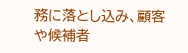務に落とし込み、顧客や候補者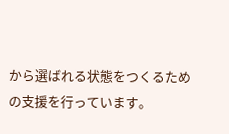から選ばれる状態をつくるための支援を行っています。